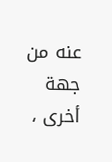عنه من جهة أخرى ،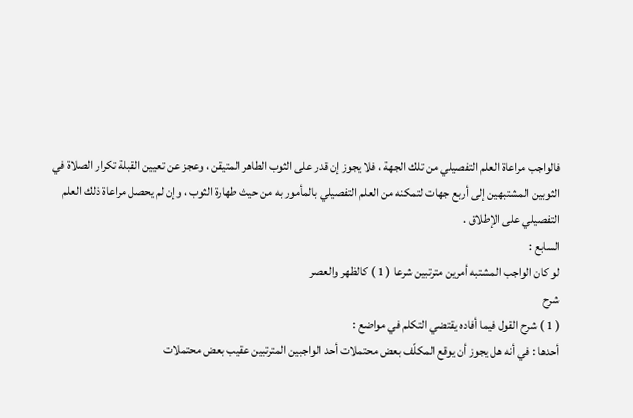فالواجب مراعاة العلم التفصيلي من تلك الجهة ، فلا يجوز إن قدر على الثوب الطاهر المتيقن ، وعجز عن تعيين القبلة تكرار الصلاة في الثوبين المشتبهين إلى أربع جهات لتمكنه من العلم التفصيلي بالمأمور به من حيث طهارة الثوب ، وإن لم يحصل مراعاة ذلك العلم التفصيلي على الإطلاق .
السابع :
لو كان الواجب المشتبه أمرين مترتبين شرعا ( 1 ) كالظهر والعصر
شرح
( 1 ) شرح القول فيما أفاده يقتضي التكلم في مواضع :
أحدها : في أنه هل يجوز أن يوقع المكلّف بعض محتملات أحد الواجبين المترتبين عقيب بعض محتملات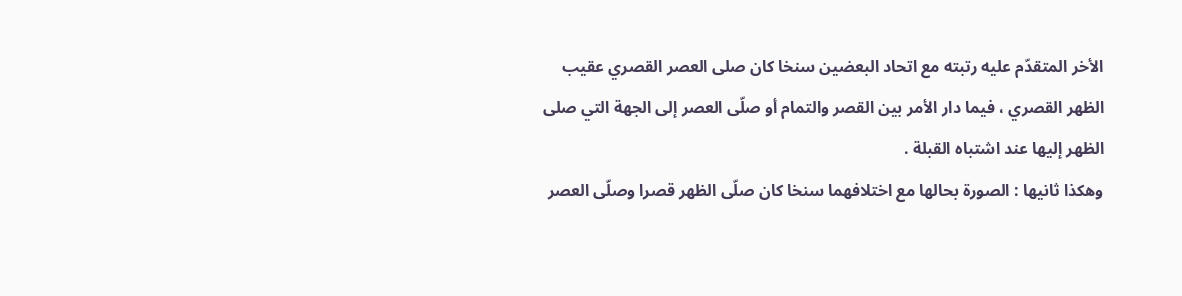الأخر المتقدّم عليه رتبته مع اتحاد البعضين سنخا كان صلى العصر القصري عقيب الظهر القصري ، فيما دار الأمر بين القصر والتمام أو صلّى العصر إلى الجهة التي صلى الظهر إليها عند اشتباه القبلة .
وهكذا ثانيها : الصورة بحالها مع اختلافهما سنخا كان صلّى الظهر قصرا وصلّى العصر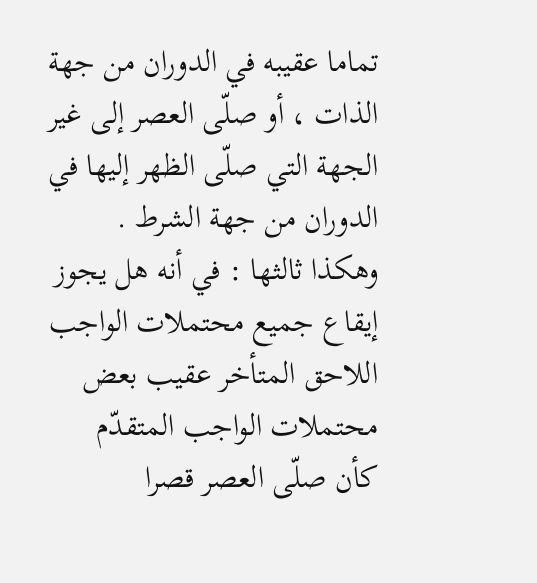تماما عقيبه في الدوران من جهة الذات ، أو صلّى العصر إلى غير الجهة التي صلّى الظهر إليها في الدوران من جهة الشرط .
وهكذا ثالثها : في أنه هل يجوز إيقاع جميع محتملات الواجب اللاحق المتأخر عقيب بعض محتملات الواجب المتقدّم كأن صلّى العصر قصرا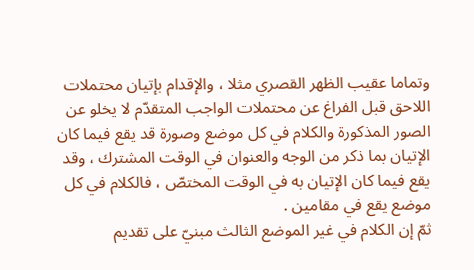وتماما عقيب الظهر القصري مثلا ، والإقدام بإتيان محتملات اللاحق قبل الفراغ عن محتملات الواجب المتقدّم لا يخلو عن الصور المذكورة والكلام في كل موضع وصورة قد يقع فيما كان الإتيان بما ذكر من الوجه والعنوان في الوقت المشترك ، وقد يقع فيما كان الإتيان به في الوقت المختصّ ، فالكلام في كل موضع يقع في مقامين .
ثمّ إن الكلام في غير الموضع الثالث مبنيّ على تقديم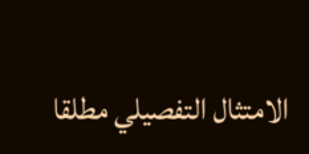الامتثال التفصيلي مطلقا